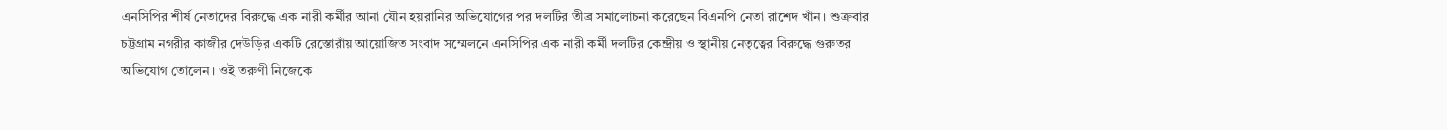এনসিপির শীর্ষ নেতাদের বিরুদ্ধে এক নারী কর্মীর আনা যৌন হয়রানির অভিযোগের পর দলটির তীব্র সমালোচনা করেছেন বিএনপি নেতা রাশেদ খাঁন। শুক্রবার চট্টগ্রাম নগরীর কাজীর দেউড়ির একটি রেস্তোরাঁয় আয়োজিত সংবাদ সম্মেলনে এনসিপির এক নারী কর্মী দলটির কেন্দ্রীয় ও স্থানীয় নেতৃত্বের বিরুদ্ধে গুরুতর অভিযোগ তোলেন। ওই তরুণী নিজেকে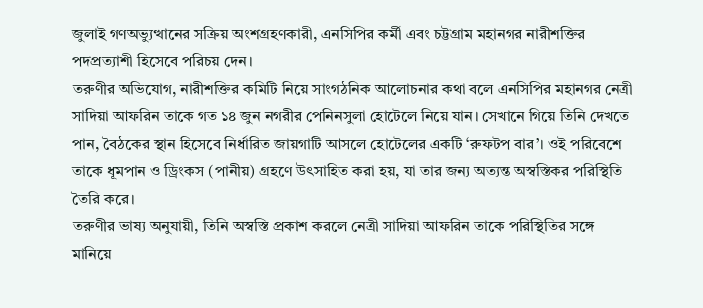জুলাই গণঅভ্যুত্থানের সক্রিয় অংশগ্রহণকারী, এনসিপির কর্মী এবং চট্টগ্রাম মহানগর নারীশক্তির পদপ্রত্যাশী হিসেবে পরিচয় দেন।
তরুণীর অভিযোগ, নারীশক্তির কমিটি নিয়ে সাংগঠনিক আলোচনার কথা বলে এনসিপির মহানগর নেত্রী সাদিয়া আফরিন তাকে গত ১৪ জুন নগরীর পেনিনসুলা হোটেলে নিয়ে যান। সেখানে গিয়ে তিনি দেখতে পান, বৈঠকের স্থান হিসেবে নির্ধারিত জায়গাটি আসলে হোটেলের একটি ‘রুফটপ বার’। ওই পরিবেশে তাকে ধূমপান ও ড্রিংকস (পানীয়) গ্রহণে উৎসাহিত করা হয়, যা তার জন্য অত্যন্ত অস্বস্তিকর পরিস্থিতি তৈরি করে।
তরুণীর ভাষ্য অনুযায়ী, তিনি অস্বস্তি প্রকাশ করলে নেত্রী সাদিয়া আফরিন তাকে পরিস্থিতির সঙ্গে মানিয়ে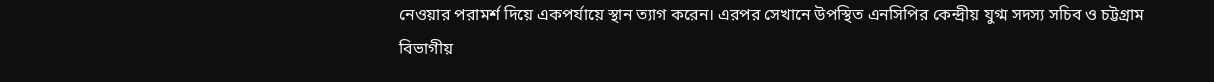নেওয়ার পরামর্শ দিয়ে একপর্যায়ে স্থান ত্যাগ করেন। এরপর সেখানে উপস্থিত এনসিপির কেন্দ্রীয় যুগ্ম সদস্য সচিব ও চট্টগ্রাম বিভাগীয়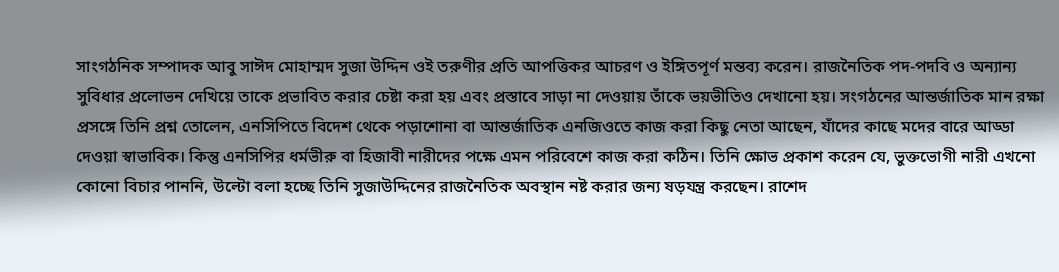সাংগঠনিক সম্পাদক আবু সাঈদ মোহাম্মদ সুজা উদ্দিন ওই তরুণীর প্রতি আপত্তিকর আচরণ ও ইঙ্গিতপূর্ণ মন্তব্য করেন। রাজনৈতিক পদ-পদবি ও অন্যান্য সুবিধার প্রলোভন দেখিয়ে তাকে প্রভাবিত করার চেষ্টা করা হয় এবং প্রস্তাবে সাড়া না দেওয়ায় তাঁকে ভয়ভীতিও দেখানো হয়। সংগঠনের আন্তর্জাতিক মান রক্ষা প্রসঙ্গে তিনি প্রশ্ন তোলেন, এনসিপিতে বিদেশ থেকে পড়াশোনা বা আন্তর্জাতিক এনজিওতে কাজ করা কিছু নেতা আছেন, যাঁদের কাছে মদের বারে আড্ডা দেওয়া স্বাভাবিক। কিন্তু এনসিপির ধর্মভীরু বা হিজাবী নারীদের পক্ষে এমন পরিবেশে কাজ করা কঠিন। তিনি ক্ষোভ প্রকাশ করেন যে, ভুক্তভোগী নারী এখনো কোনো বিচার পাননি, উল্টো বলা হচ্ছে তিনি সুজাউদ্দিনের রাজনৈতিক অবস্থান নষ্ট করার জন্য ষড়যন্ত্র করছেন। রাশেদ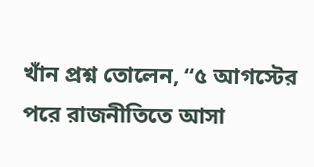খাঁন প্রশ্ন তোলেন, “৫ আগস্টের পরে রাজনীতিতে আসা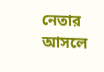নেতার আসলে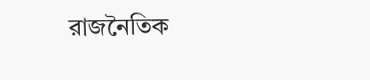রাজনৈতিক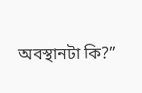অবস্থানটা কি?”